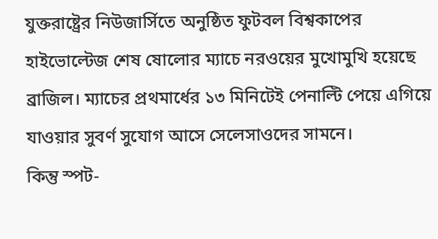যুক্তরাষ্ট্রের নিউজার্সিতে অনুষ্ঠিত ফুটবল বিশ্বকাপের হাইভোল্টেজ শেষ ষোলোর ম্যাচে নরওয়ের মুখোমুখি হয়েছে ব্রাজিল। ম্যাচের প্রথমার্ধের ১৩ মিনিটেই পেনাল্টি পেয়ে এগিয়ে যাওয়ার সুবর্ণ সুযোগ আসে সেলেসাওদের সামনে।
কিন্তু স্পট-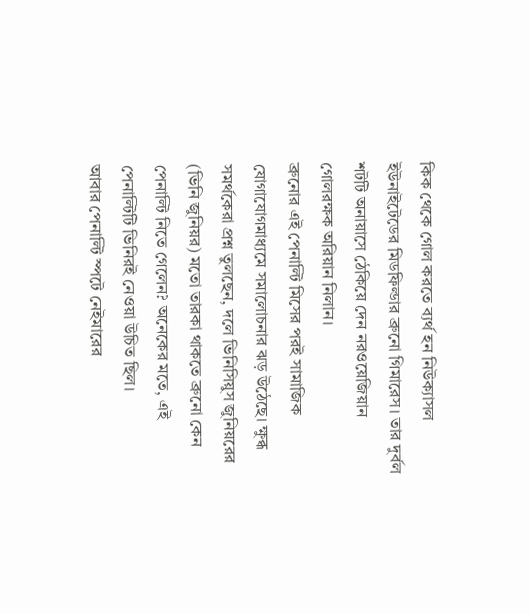কিক থেকে গোল করতে ব্যর্থ হন নিউক্যাসল ইউনাইটেডের মিডফিল্ডার ব্রুনো গিমারেস। তার দুর্বল শটটি অনায়াসে ঠেকিয়ে দেন নরওয়েজিয়ান গোলরক্ষক অরিয়ান নিলান।
ব্রুনোর এই পেনাল্টি মিসের পরই সামাজিক যোগাযোগমাধ্যমে সমালোচনার ঝড় উঠেছে। ক্ষুব্ধ সমর্থকেরা প্রশ্ন তুলছেন, দলে ভিনিসিয়ুস জুনিয়রের (ভিনি জুনিয়র) মতো তারকা থাকতে ব্রুনো কেন পেনাল্টি নিতে গেলেন? অনেকের মতে, এই পেনাল্টিটি ভিনিরই নেওয়া উচিত ছিল।
আবার পেনাল্টি স্পটে নেইমারের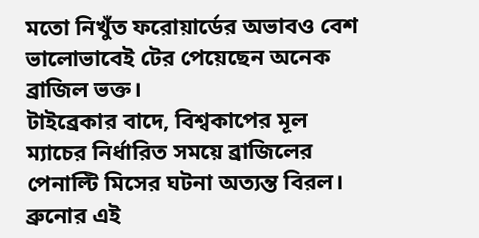মতো নিখুঁত ফরোয়ার্ডের অভাবও বেশ ভালোভাবেই টের পেয়েছেন অনেক ব্রাজিল ভক্ত।
টাইব্রেকার বাদে, বিশ্বকাপের মূল ম্যাচের নির্ধারিত সময়ে ব্রাজিলের পেনাল্টি মিসের ঘটনা অত্যন্ত বিরল।
ব্রুনোর এই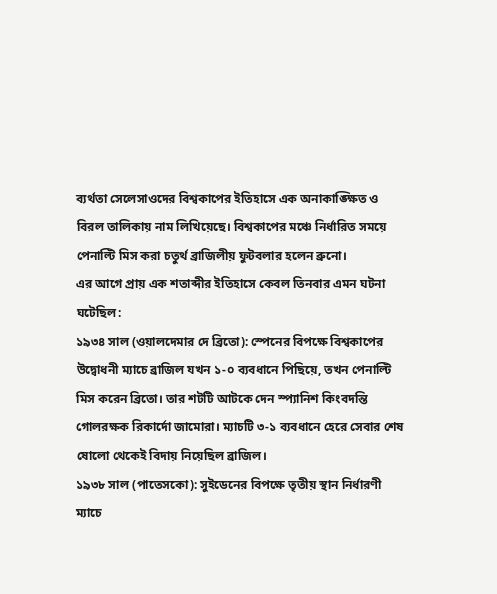ব্যর্থতা সেলেসাওদের বিশ্বকাপের ইতিহাসে এক অনাকাঙ্ক্ষিত ও বিরল তালিকায় নাম লিখিয়েছে। বিশ্বকাপের মঞ্চে নির্ধারিত সময়ে পেনাল্টি মিস করা চতুর্থ ব্রাজিলীয় ফুটবলার হলেন ব্রুনো।
এর আগে প্রায় এক শতাব্দীর ইতিহাসে কেবল তিনবার এমন ঘটনা ঘটেছিল:
১৯৩৪ সাল (ওয়ালদেমার দে ব্রিতো): স্পেনের বিপক্ষে বিশ্বকাপের উদ্বোধনী ম্যাচে ব্রাজিল যখন ১-০ ব্যবধানে পিছিয়ে, তখন পেনাল্টি মিস করেন ব্রিতো। তার শটটি আটকে দেন স্প্যানিশ কিংবদন্তি গোলরক্ষক রিকার্দো জামোরা। ম্যাচটি ৩-১ ব্যবধানে হেরে সেবার শেষ ষোলো থেকেই বিদায় নিয়েছিল ব্রাজিল।
১৯৩৮ সাল (পাতেসকো): সুইডেনের বিপক্ষে তৃতীয় স্থান নির্ধারণী ম্যাচে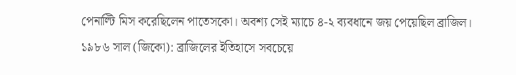পেনাল্টি মিস করেছিলেন পাতেসকো। অবশ্য সেই ম্যাচে ৪-২ ব্যবধানে জয় পেয়েছিল ব্রাজিল।
১৯৮৬ সাল (জিকো): ব্রাজিলের ইতিহাসে সবচেয়ে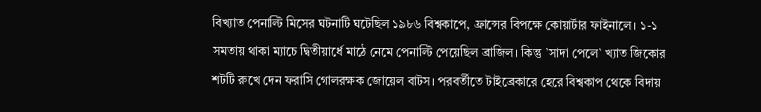বিখ্যাত পেনাল্টি মিসের ঘটনাটি ঘটেছিল ১৯৮৬ বিশ্বকাপে, ফ্রান্সের বিপক্ষে কোয়ার্টার ফাইনালে। ১-১ সমতায় থাকা ম্যাচে দ্বিতীয়ার্ধে মাঠে নেমে পেনাল্টি পেয়েছিল ব্রাজিল। কিন্তু `সাদা পেলে` খ্যাত জিকোর শটটি রুখে দেন ফরাসি গোলরক্ষক জোয়েল বাটস। পরবর্তীতে টাইব্রেকারে হেরে বিশ্বকাপ থেকে বিদায়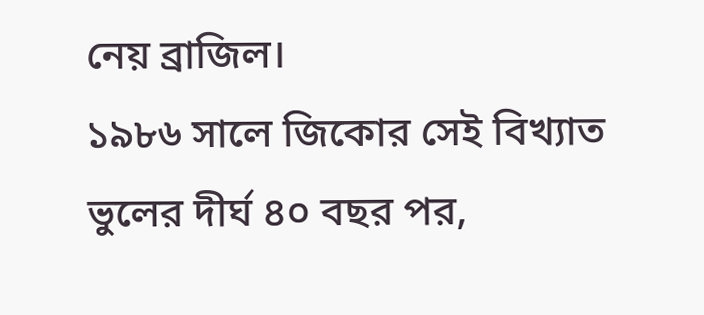নেয় ব্রাজিল।
১৯৮৬ সালে জিকোর সেই বিখ্যাত ভুলের দীর্ঘ ৪০ বছর পর,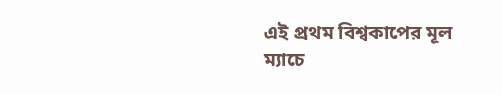এই প্রথম বিশ্বকাপের মূল ম্যাচে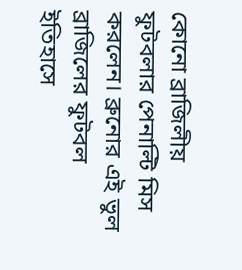কোনো ব্রাজিলীয় ফুটবলার পেনাল্টি মিস করলেন। ব্রুনোর এই ভুল ব্রাজিলের ফুটবল ইতিহাসে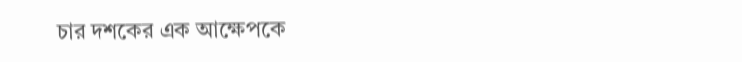চার দশকের এক আক্ষেপকে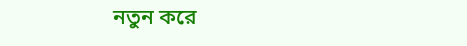নতুন করে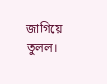জাগিয়ে তুলল।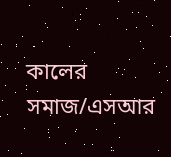কালের সমাজ/এসআর